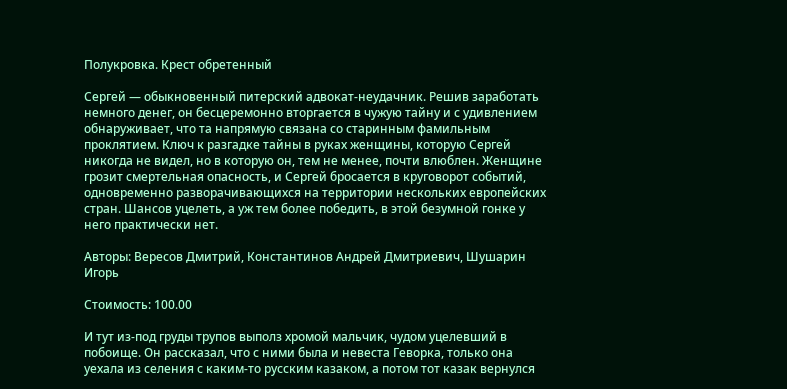Полукровка. Крест обретенный

Сергей — обыкновенный питерский адвокат-неудачник. Решив заработать немного денег, он бесцеремонно вторгается в чужую тайну и с удивлением обнаруживает, что та напрямую связана со старинным фамильным проклятием. Ключ к разгадке тайны в руках женщины, которую Сергей никогда не видел, но в которую он, тем не менее, почти влюблен. Женщине грозит смертельная опасность, и Сергей бросается в круговорот событий, одновременно разворачивающихся на территории нескольких европейских стран. Шансов уцелеть, а уж тем более победить, в этой безумной гонке у него практически нет.

Авторы: Вересов Дмитрий, Константинов Андрей Дмитриевич, Шушарин Игорь

Стоимость: 100.00

И тут из-под груды трупов выполз хромой мальчик, чудом уцелевший в побоище. Он рассказал, что с ними была и невеста Геворка, только она уехала из селения с каким-то русским казаком, а потом тот казак вернулся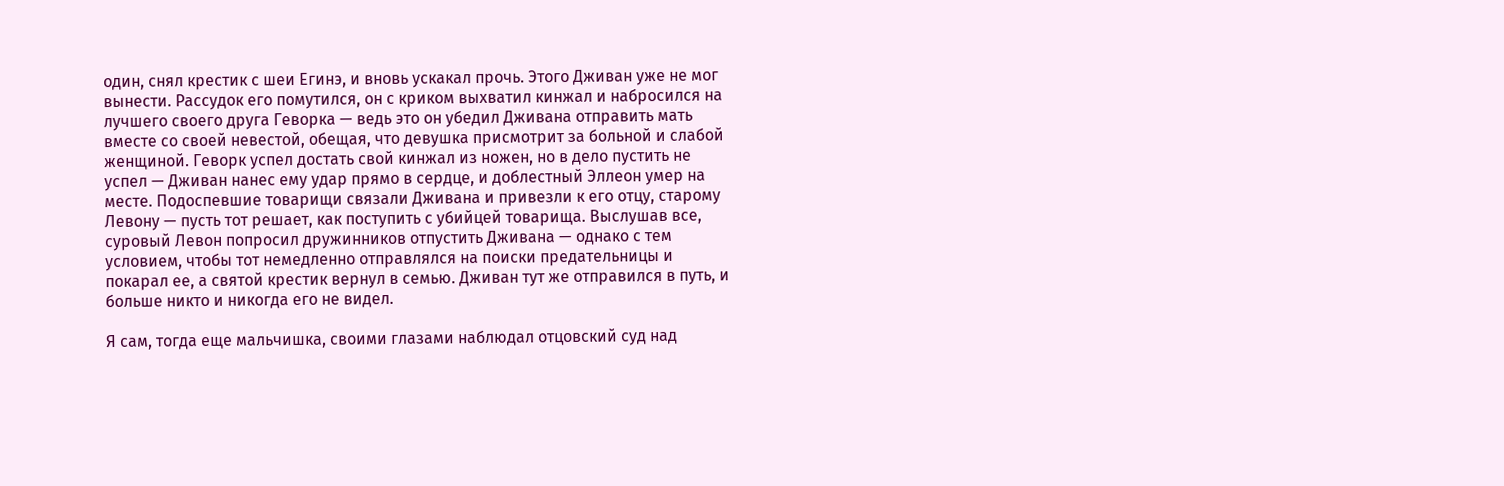один, снял крестик с шеи Егинэ, и вновь ускакал прочь. Этого Дживан уже не мог вынести. Рассудок его помутился, он с криком выхватил кинжал и набросился на лучшего своего друга Геворка — ведь это он убедил Дживана отправить мать вместе со своей невестой, обещая, что девушка присмотрит за больной и слабой женщиной. Геворк успел достать свой кинжал из ножен, но в дело пустить не успел — Дживан нанес ему удар прямо в сердце, и доблестный Эллеон умер на месте. Подоспевшие товарищи связали Дживана и привезли к его отцу, старому Левону — пусть тот решает, как поступить с убийцей товарища. Выслушав все, суровый Левон попросил дружинников отпустить Дживана — однако с тем условием, чтобы тот немедленно отправлялся на поиски предательницы и покарал ее, а святой крестик вернул в семью. Дживан тут же отправился в путь, и больше никто и никогда его не видел.

Я сам, тогда еще мальчишка, своими глазами наблюдал отцовский суд над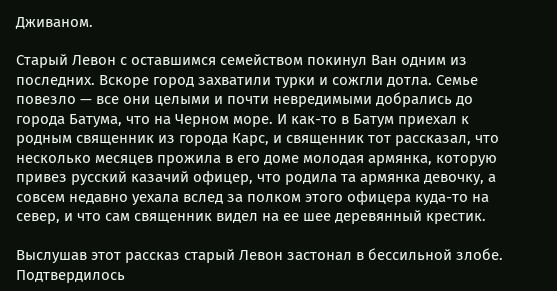Дживаном.

Старый Левон с оставшимся семейством покинул Ван одним из последних. Вскоре город захватили турки и сожгли дотла. Семье повезло — все они целыми и почти невредимыми добрались до города Батума, что на Черном море. И как-то в Батум приехал к родным священник из города Карс, и священник тот рассказал, что несколько месяцев прожила в его доме молодая армянка, которую привез русский казачий офицер, что родила та армянка девочку, а совсем недавно уехала вслед за полком этого офицера куда-то на север, и что сам священник видел на ее шее деревянный крестик.

Выслушав этот рассказ старый Левон застонал в бессильной злобе. Подтвердилось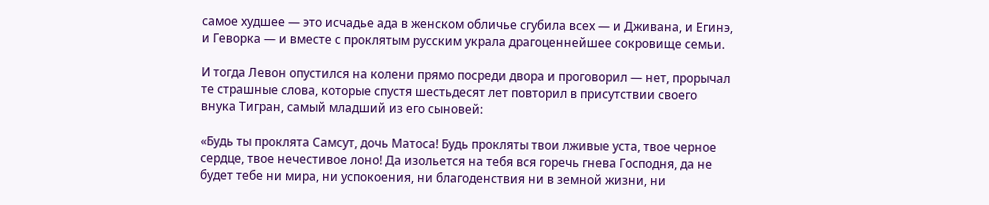самое худшее — это исчадье ада в женском обличье сгубила всех — и Дживана, и Егинэ, и Геворка — и вместе с проклятым русским украла драгоценнейшее сокровище семьи.

И тогда Левон опустился на колени прямо посреди двора и проговорил — нет, прорычал те страшные слова, которые спустя шестьдесят лет повторил в присутствии своего внука Тигран, самый младший из его сыновей:

«Будь ты проклята Самсут, дочь Матоса! Будь прокляты твои лживые уста, твое черное сердце, твое нечестивое лоно! Да изольется на тебя вся горечь гнева Господня, да не будет тебе ни мира, ни успокоения, ни благоденствия ни в земной жизни, ни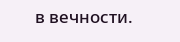в вечности.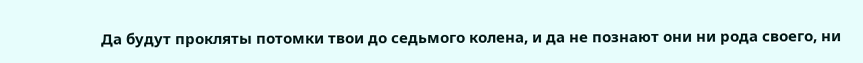Да будут прокляты потомки твои до седьмого колена, и да не познают они ни рода своего, ни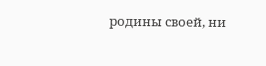родины своей, ни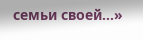семьи своей…»